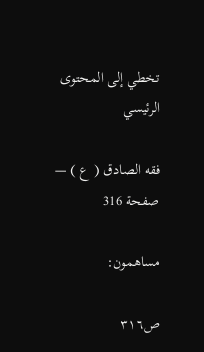تخطي إلى المحتوى الرئيسي

فقه الصادق ( ع ) — صفحة 316

مساهمون:

ص٣١٦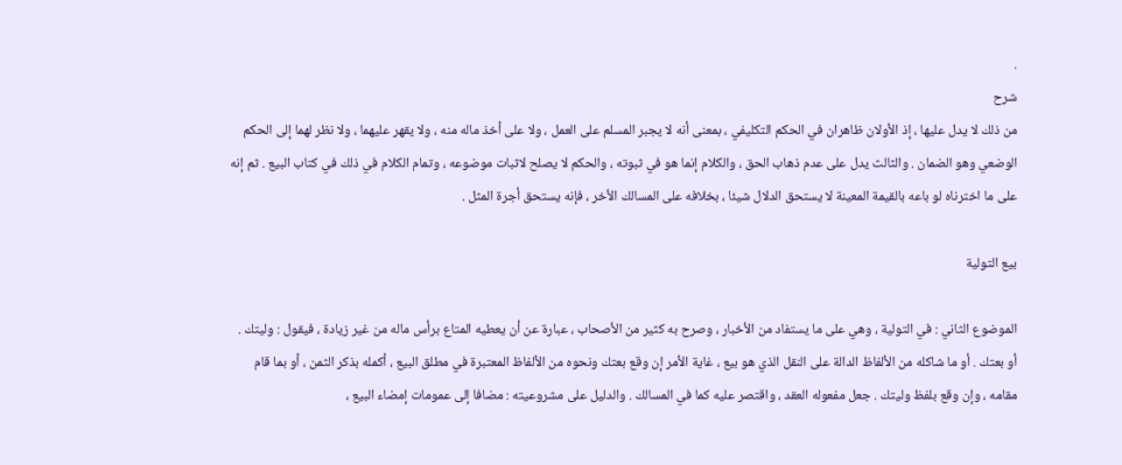.
شرح
من ذلك لا يدل عليها ، إذ الأولان ظاهران في الحكم التكليفي ، بمعنى أنه لا يجبر المسلم على العمل ، ولا على أخذ ماله منه ، ولا يقهر عليهما ، ولا نظر لهما إلى الحكم الوضعي وهو الضمان . والثالث يدل على عدم ذهاب الحق ، والكلام إنما هو في ثبوته ، والحكم لا يصلح لاثبات موضوعه ، وتمام الكلام في ذلك في كتاب البيع . ثم إنه على ما اخترناه لو باعه بالقيمة المعينة لا يستحق الدلال شيئا ، بخلافه على المسالك الأخر ، فإنه يستحق أجرة المثل .

بيع التولية

الموضوع الثاني : في التولية ، وهي على ما يستفاد من الأخبار ، وصرح به كثير من الأصحاب ، عبارة عن أن يعطيه المتاع برأس ماله من غير زيادة ، فيقول : وليتك . أو بعتك . أو ما شاكله من الألفاظ الدالة على النقل الذي هو بيع ، غاية الأمر إن وقع بعتك ونحوه من الألفاظ المعتبرة في مطلق البيع ، أكمله بذكر الثمن ، أو بما قام مقامه ، وإن وقع بلفظ وليتك . جعل مفعوله العقد ، واقتصر عليه كما في المسالك . والدليل على مشروعيته : مضافا إلى عمومات إمضاء البيع ،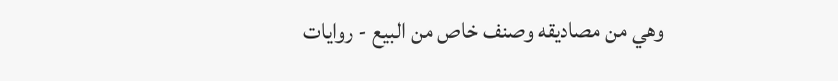وهي من مصاديقه وصنف خاص من البيع - روايات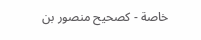خاصة - كصحيح منصور بن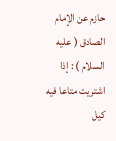حازم عن الإمام الصادق ( عليه السلام ) : إذا اشتريت متاعا فيه كيل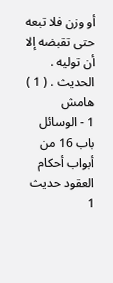أو وزن فلا تبعه حتى تقبضه إلا أن توليه . الحديث . ( 1 )
هامش
1 - الوسائل باب 16 من أبواب أحكام العقود حديث 1